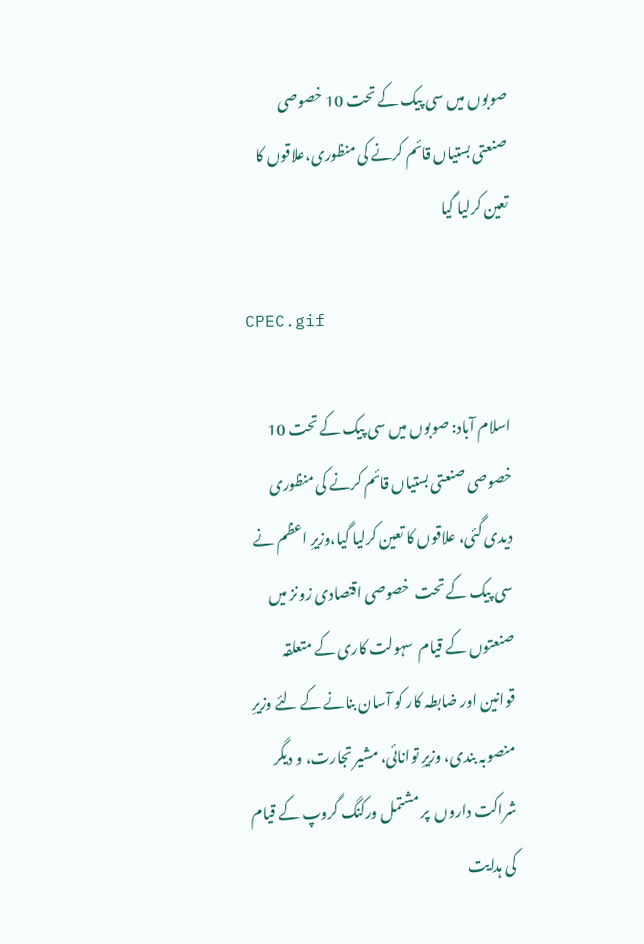صوبوں میں سی پیک کے تحت 10 خصوصی صنعتی بستیاں قائم کرنے کی منظوری،علاقوں کا تعین کرلیا گیا

CPEC.gif

اسلام آباد: صوبوں میں سی پیک کے تحت 10 خصوصی صنعتی بستیاں قائم کرنے کی منظوری دیدی گئی، علاقوں کا تعین کرلیا گیا،وزیرِ اعظم نے سی پیک کے تحت  خصوصی اقتصادی زونز میں صنعتوں کے قیام  سہولت کاری کے متعلقہ قوانین اور ضابطہ کار کو آسان بنانے کے لئے وزیرِ منصوبہ بندی، وزیرِ توانائی، مشیر تجارت، و دیگر شراکت داروں  پر مشتمل ورکنگ گروپ کے قیام کی ہدایت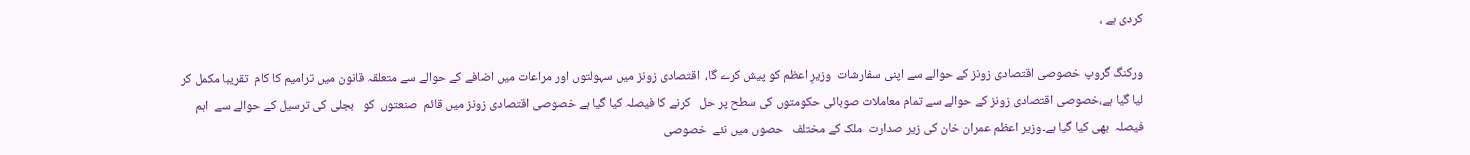کردی ہے ،

ورکنگ گروپ خصوصی اقتصادی زونز کے حوالے سے اپنی سفارشات  وزیرِ اعظم کو پیش کرے گا،  اقتصادی زونز میں سہولتوں اور مراعات میں اضافے کے حوالے سے متعلقہ قانون میں ترامیم کا کام  تقریبا مکمل کر لیا گیا ہے،خصوصی اقتصادی زونز کے حوالے سے تمام معاملات صوبائی حکومتوں کی سطح پر حل   کرنے کا فیصلہ کیا گیا ہے خصوصی اقتصادی زونز میں قائم  صنعتوں  کو   بجلی کی ترسیل کے حوالے سے  اہم  فیصلہ  بھی کیا گیا ہے۔وزیر اعظم عمران خان کی زیر صدارت  ملک کے مختلف   حصوں میں نئے  خصوصی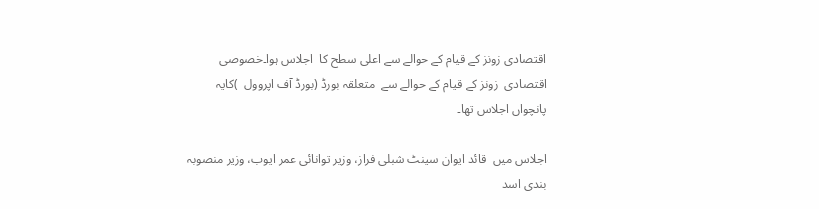اقتصادی زونز کے قیام کے حوالے سے اعلی سطح کا  اجلاس ہوا۔خصوصی اقتصادی  زونز کے قیام کے حوالے سے  متعلقہ بورڈ (بورڈ آف اپروول  )کایہ پانچواں اجلاس تھا۔

اجلاس میں  قائد ایوان سینٹ شبلی فراز، وزیر توانائی عمر ایوب، وزیر منصوبہ بندی اسد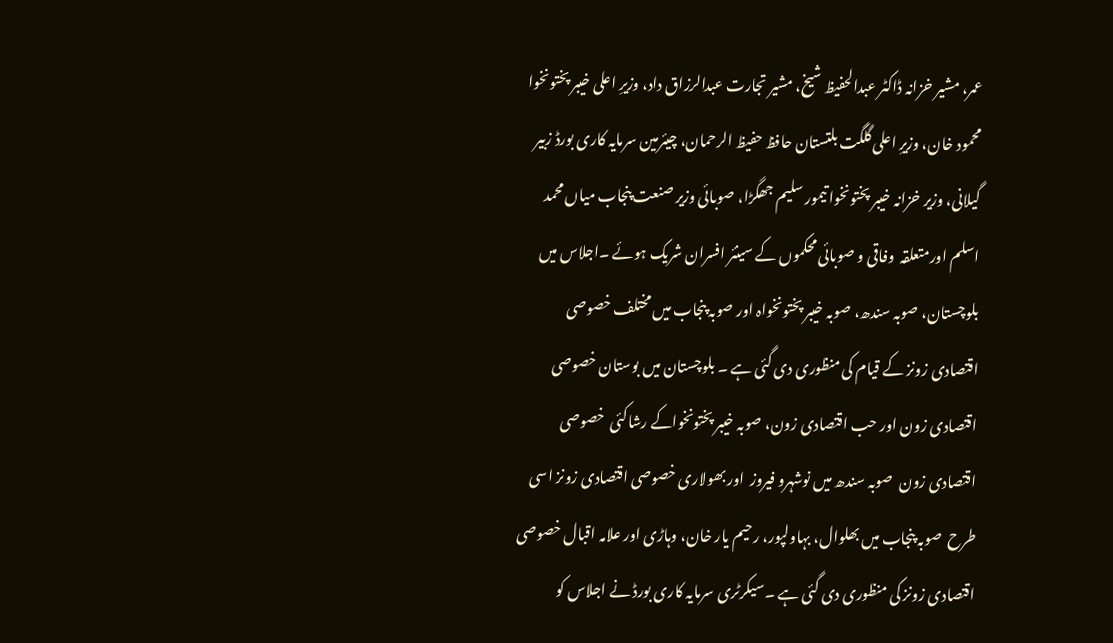عمر، مشیر خزانہ ڈاکٹر عبدالحفیظ شیخ، مشیر تجارت عبدالرزاق داد، وزیرِ اعلی خیبر پختونخوا محمود خان، وزیرِ اعلی گلگت بلتستان حافظ حفیظ الرحمان، چیئرمین سرمایہ کاری بورڈ زبیر گیلانی، وزیر خزانہ خیبر پختونخوا تیمور سلیم جھگڑا، صوبائی وزیر صنعت پنجاب میاں محمد اسلم اورمتعلقہ  وفاقی و صوبائی محکموں کے سینئر افسران شریک ہوئے ۔اجلاس میں بلوچستان، صوبہ سندھ، صوبہ خیبر پختونخواہ اور صوبہ پنجاب میں مختلف خصوصی اقتصادی زونز کے قیام کی منظوری دی گئی ہے ۔ بلوچستان میں بوستان خصوصی اقتصادی زون اور حب اقتصادی زون، صوبہ خیبر پختونخواکے رشاکئی  خصوصی اقتصادی زون  صوبہ سندھ میں نوشہرو فیروز  اور بھولاری خصوصی اقتصادی زونز اسی طرح  صوبہ پنجاب میں بھلوال، بہاولپور، رحیم یار خان، وہاڑی اور علامہ اقبال خصوصی اقتصادی زونز کی منظوری دی گئی ہے ۔سیکرٹری سرمایہ کاری بورڈ نے اجلاس کو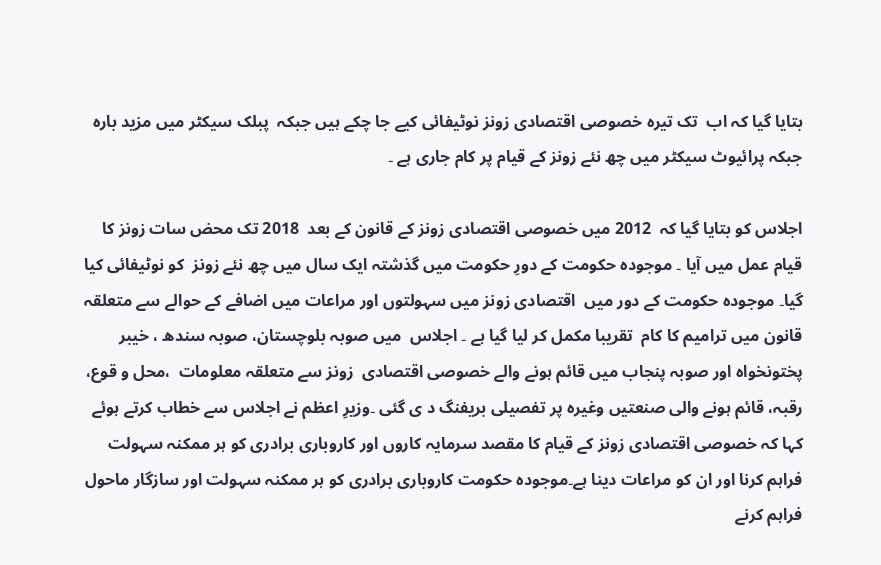بتایا گیا کہ اب  تک تیرہ خصوصی اقتصادی زونز نوٹیفائی کیے جا چکے ہیں جبکہ  پبلک سیکٹر میں مزید بارہ جبکہ پرائیوٹ سیکٹر میں چھ نئے زونز کے قیام پر کام جاری ہے ۔

اجلاس کو بتایا گیا کہ  2012 میں خصوصی اقتصادی زونز کے قانون کے بعد  2018 تک محض سات زونز کا قیام عمل میں آیا ۔ موجودہ حکومت کے دورِ حکومت میں گذشتہ ایک سال میں چھ نئے زونز  کو نوٹیفائی کیا گیا۔ موجودہ حکومت کے دور میں  اقتصادی زونز میں سہولتوں اور مراعات میں اضافے کے حوالے سے متعلقہ قانون میں ترامیم کا کام  تقریبا مکمل کر لیا گیا ہے ۔ اجلاس  میں صوبہ بلوچستان، صوبہ سندھ ، خیبر پختونخواہ اور صوبہ پنجاب میں قائم ہونے والے خصوصی اقتصادی  زونز سے متعلقہ معلومات  ،محل و قوع، رقبہ، قائم ہونے والی صنعتیں وغیرہ پر تفصیلی بریفنگ د ی گئی ۔وزیرِ اعظم نے اجلاس سے خطاب کرتے ہوئے کہا کہ خصوصی اقتصادی زونز کے قیام کا مقصد سرمایہ کاروں اور کاروباری برادری کو ہر ممکنہ سہولت فراہم کرنا اور ان کو مراعات دینا ہے۔موجودہ حکومت کاروباری برادری کو ہر ممکنہ سہولت اور سازگار ماحول فراہم کرنے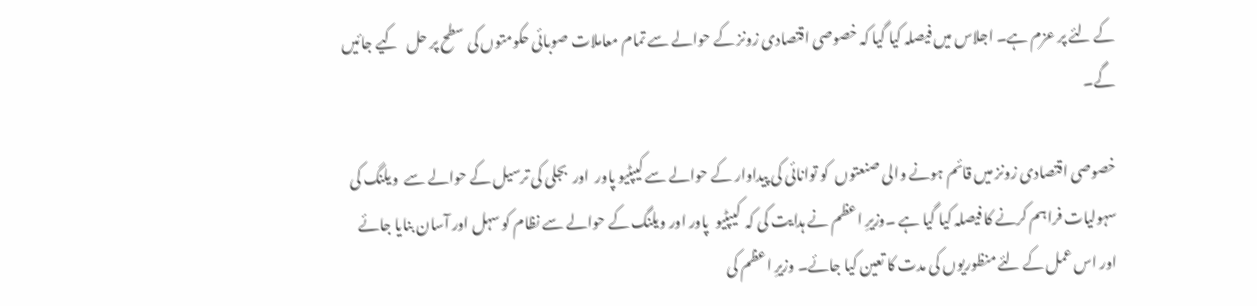کے لئے پر عزم ہے۔ اجلاس میں فیصلہ کیا گیا کہ خصوصی اقتصادی زونز کے حوالے سے تمام معاملات صوبائی حکومتوں کی سطح پر حل   کیے جائیں گے۔

خصوصی اقتصادی زونز میں قائم ہونے والی صنعتوں  کو توانائی کی پیداوار کے حوالے سے کیپٹیو پاور  اور  بجلی کی ترسیل کے حوالے سے  ویلنگ کی سہولیات فراہم کرنے کا فیصلہ کیا گیا ہے ۔وزیرِ اعظم نے ہدایت کی کہ  کیپٹیو  پاور اور ویلنگ کے حوالے سے نظام کو سہل اور آسان بنایا جائے   اور اس عمل کے لئے منظوریوں کی مدت کا تعین کیا جائے۔ وزیرِ اعظم کی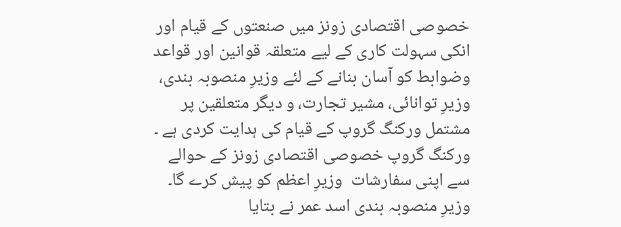خصوصی اقتصادی زونز میں صنعتوں کے قیام اور انکی سہولت کاری کے لیے متعلقہ قوانین اور قواعد وضوابط کو آسان بنانے کے لئے وزیرِ منصوبہ بندی، وزیرِ توانائی، مشیر تجارت، و دیگر متعلقین پر مشتمل ورکنگ گروپ کے قیام کی ہدایت کردی ہے ۔ ورکنگ گروپ خصوصی اقتصادی زونز کے حوالے سے اپنی سفارشات  وزیرِ اعظم کو پیش کرے گا۔   وزیرِ منصوبہ بندی اسد عمر نے بتایا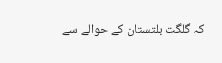کہ گلگت بلتستان کے حوالے سے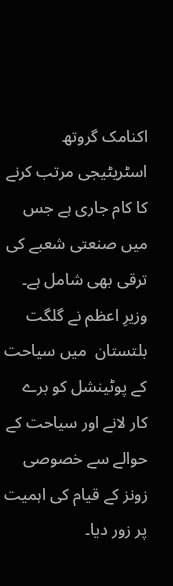اکنامک گروتھ اسٹریٹیجی مرتب کرنے کا کام جاری ہے جس میں صنعتی شعبے کی ترقی بھی شامل ہے۔ وزیرِ اعظم نے گلگت بلتستان  میں سیاحت کے پوٹینشل کو برے کار لانے اور سیاحت کے حوالے سے خصوصی زونز کے قیام کی اہمیت پر زور دیا۔